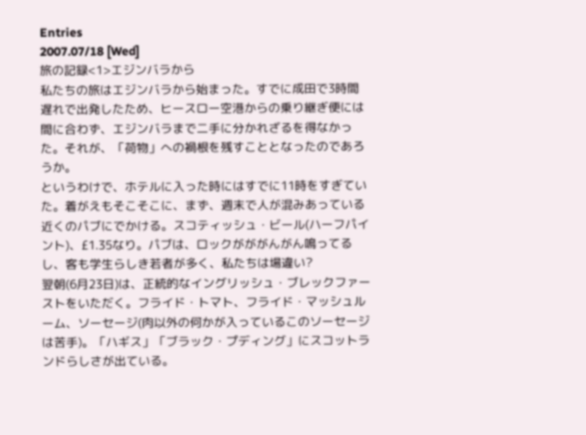Entries
2007.07/18 [Wed]
旅の記録<1>エジンバラから
私たちの旅はエジンバラから始まった。すでに成田で3時間遅れで出発したため、ヒースロー空港からの乗り継ぎ便には間に合わず、エジンバラまで二手に分かれざるを得なかった。それが、「荷物」への禍根を残すこととなったのであろうか。
というわけで、ホテルに入った時にはすでに11時をすぎていた。着がえもそこそこに、まず、週末で人が混みあっている近くのパブにでかける。スコティッシュ・ビール(ハーフパイント)、£1.35なり。パブは、ロックがががんがん鳴ってるし、客も学生らしき若者が多く、私たちは場違い?
翌朝(6月23日)は、正統的なイングリッシュ・ブレックファーストをいただく。フライド・トマト、フライド・マッシュルーム、ソーセージ(肉以外の何かが入っているこのソーセージは苦手)。「ハギス」「ブラック・プディング」にスコットランドらしさが出ている。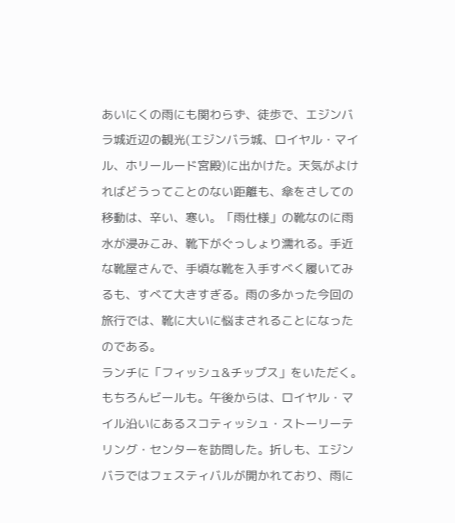あいにくの雨にも関わらず、徒歩で、エジンバラ城近辺の観光(エジンバラ城、ロイヤル・マイル、ホリールード宮殿)に出かけた。天気がよければどうってことのない距離も、傘をさしての移動は、辛い、寒い。「雨仕様」の靴なのに雨水が浸みこみ、靴下がぐっしょり濡れる。手近な靴屋さんで、手頃な靴を入手すべく履いてみるも、すべて大きすぎる。雨の多かった今回の旅行では、靴に大いに悩まされることになったのである。
ランチに「フィッシュ&チップス」をいただく。もちろんビールも。午後からは、ロイヤル・マイル沿いにあるスコティッシュ・ストーリーテリング・センターを訪問した。折しも、エジンバラではフェスティバルが開かれており、雨に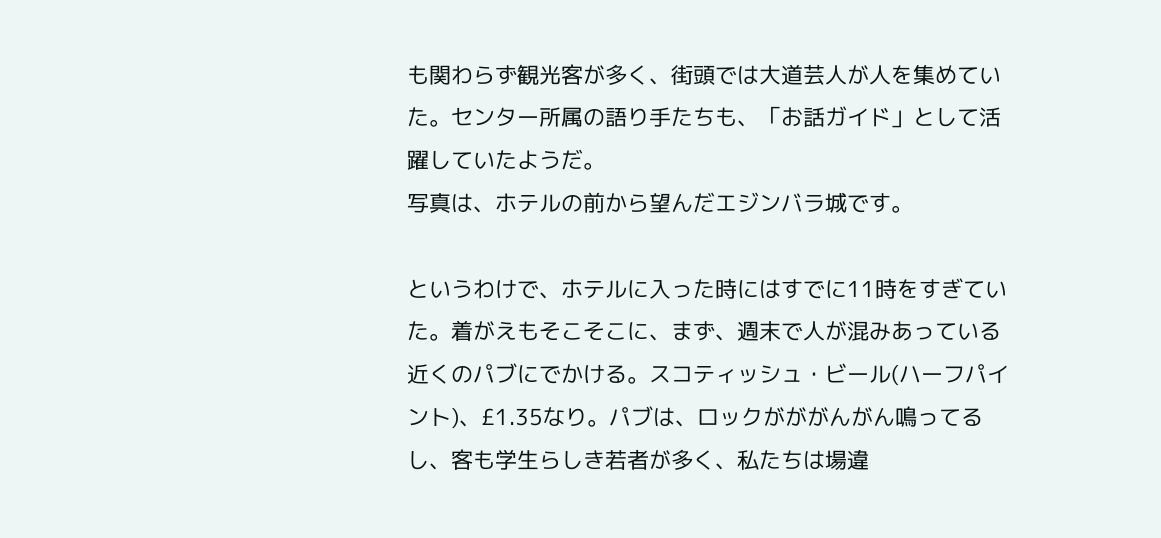も関わらず観光客が多く、街頭では大道芸人が人を集めていた。センター所属の語り手たちも、「お話ガイド」として活躍していたようだ。
写真は、ホテルの前から望んだエジンバラ城です。

というわけで、ホテルに入った時にはすでに11時をすぎていた。着がえもそこそこに、まず、週末で人が混みあっている近くのパブにでかける。スコティッシュ・ビール(ハーフパイント)、£1.35なり。パブは、ロックがががんがん鳴ってるし、客も学生らしき若者が多く、私たちは場違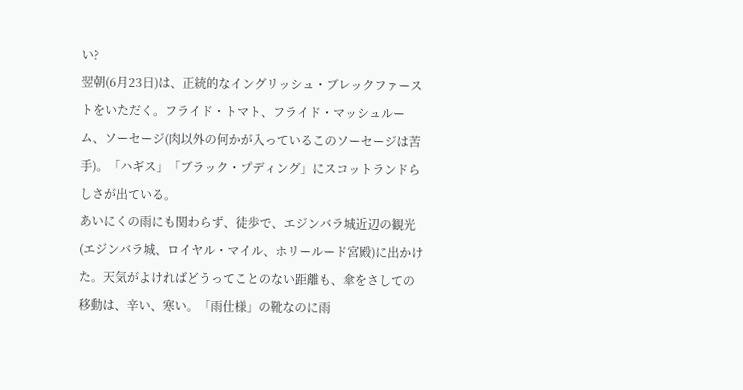い?
翌朝(6月23日)は、正統的なイングリッシュ・ブレックファーストをいただく。フライド・トマト、フライド・マッシュルーム、ソーセージ(肉以外の何かが入っているこのソーセージは苦手)。「ハギス」「ブラック・プディング」にスコットランドらしさが出ている。
あいにくの雨にも関わらず、徒歩で、エジンバラ城近辺の観光(エジンバラ城、ロイヤル・マイル、ホリールード宮殿)に出かけた。天気がよければどうってことのない距離も、傘をさしての移動は、辛い、寒い。「雨仕様」の靴なのに雨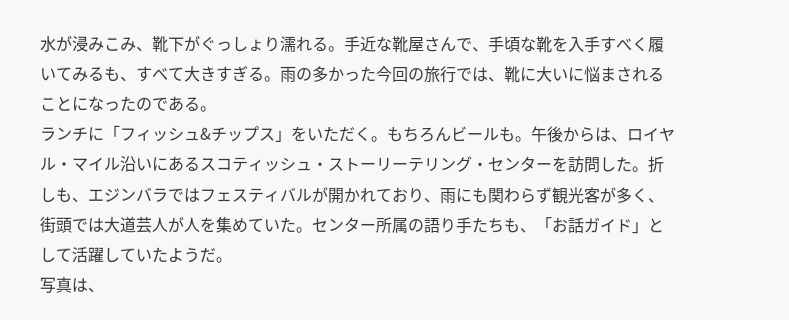水が浸みこみ、靴下がぐっしょり濡れる。手近な靴屋さんで、手頃な靴を入手すべく履いてみるも、すべて大きすぎる。雨の多かった今回の旅行では、靴に大いに悩まされることになったのである。
ランチに「フィッシュ&チップス」をいただく。もちろんビールも。午後からは、ロイヤル・マイル沿いにあるスコティッシュ・ストーリーテリング・センターを訪問した。折しも、エジンバラではフェスティバルが開かれており、雨にも関わらず観光客が多く、街頭では大道芸人が人を集めていた。センター所属の語り手たちも、「お話ガイド」として活躍していたようだ。
写真は、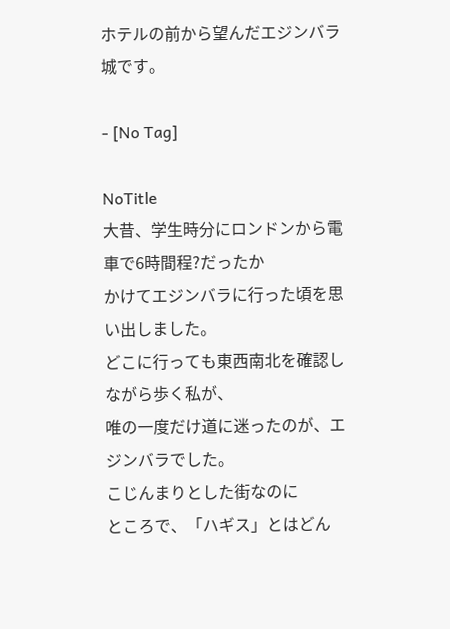ホテルの前から望んだエジンバラ城です。

- [No Tag]

NoTitle
大昔、学生時分にロンドンから電車で6時間程?だったか
かけてエジンバラに行った頃を思い出しました。
どこに行っても東西南北を確認しながら歩く私が、
唯の一度だけ道に迷ったのが、エジンバラでした。
こじんまりとした街なのに
ところで、「ハギス」とはどん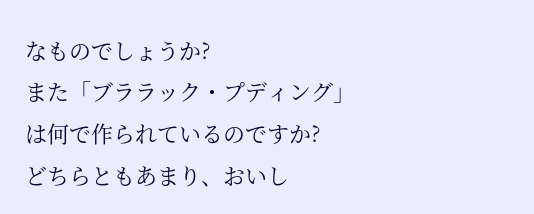なものでしょうか?
また「ブララック・プディング」は何で作られているのですか?
どちらともあまり、おいし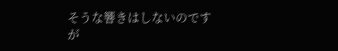そうな響きはしないのですが